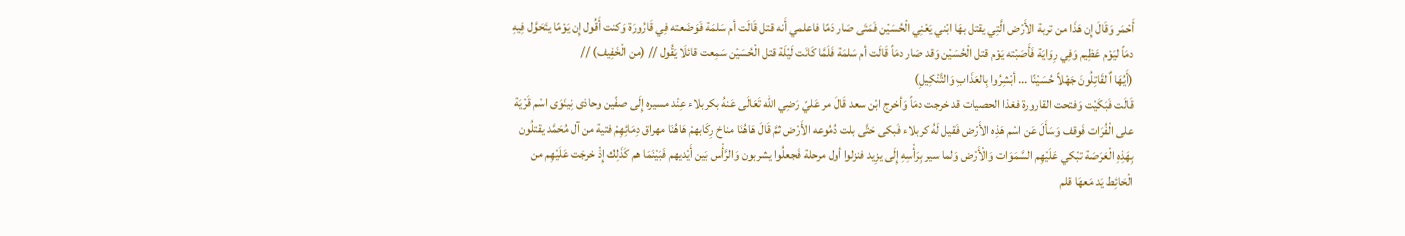أَحْمَر وَقَالَ إِن هَذَا من تربة الأَرْض الَّتِي يقتل بهَا ابْني يَعْنِي الْحُسَيْن فَمَتَى صَار دَمًا فاعلمي أَنه قتل قَالَت أم سَلمَة فَوَضَعته فِي قَارُورَة وَكنت أَقُول إِن يَوْمًا يتَحَوَّل فِيهِ دمَاً ليَوْم عَظِيم وَفِي رِوَايَة فَأَصَبْته يَوْم قتل الْحُسَيْن وَقد صَار دمَاً قَالَت أم سَلمَة فَلَمَّا كَانَت لَيْلَة قتل الْحُسَيْن سَمِعت قائلَا يَقُول // (من الْخَفِيف) //
(أَيُهَا اٌ لقَاتِلُونَ جَهْلاً حُسَيْنًا ... أبْشِرُوا بِالعَذَابِ وَالتَّنْكِيلِ)
قَالَت فَبَكَيْت وَفتحت القارورة فغذا الحصيات قد خرجت دمَاً وَأخرج ابْن سعد قَالَ مر عَليّ رَضِي الله تَعَالَى عَنهُ بكربلاء عِنْد مسيره إِلَى صفّين وحاذى نِينَوَى اسْم قَرْيَة على الْفُرَات فَوقف وَسَأَلَ عَن اسْم هَذِه الأَرْض فَقيل لَهُ كربلاء فَبكى حَتَّى بلت دُمُوعه الأَرْض ثمَّ قَالَ هَاهُنَا مناخ رِكَابهمْ هَاهُنَا مهراق دِمَائِهِمْ فتية من آل مُحَمَّد يقتلُون بِهَذِهِ الْعَرَصَة تبْكي عَلَيْهِم السَّمَوَات وَالْأَرْض وَلما سير بِرَأْسِهِ إِلَى يزِيد فنزلوا أول مرحلة فَجعلُوا يشربون وَالرَّأْس بَين أَيْديهم فَبَيْنَمَا هم كَذَلِك إِذْ خرجَت عَلَيْهِم من الْحَائِط يَد مَعهَا قلم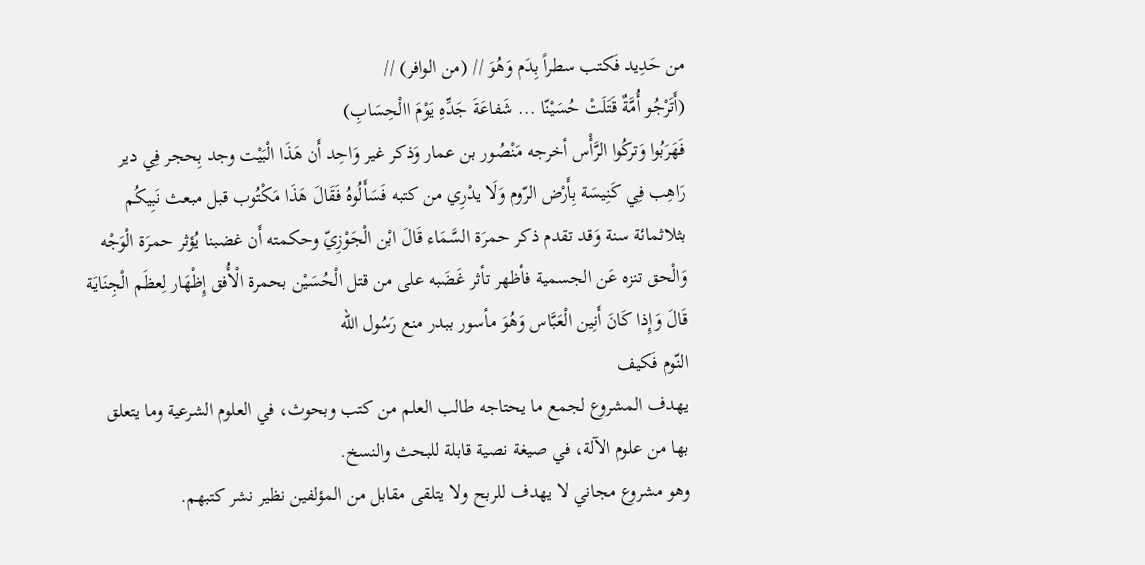من حَدِيد فَكتب سطراً بِدَم وَهُوَ // (من الوافر) //
(أَتَرْجُو أُمَّةٌ قَتَلَتْ حُسَيْنّا ... شَفاعَةَ جَدِّهِ يَوْمَ االْحِسَابِ)
فَهَرَبُوا وَتركُوا الرَّأْس أخرجه مَنْصُور بن عمار وَذكر غير وَاحِد أَن هَذَا الْبَيْت وجد بِحجر فِي دير رَاهِب فِي كَنِيسَة بِأَرْض الرّوم وَلَا يدْرِي من كتبه فَسَأَلُوهُ فَقَالَ هَذَا مَكْتُوب قبل مبعث نَبِيكُم بثلاثمائة سنة وَقد تقدم ذكر حمرَة السَّمَاء قَالَ ابْن الْجَوْزِيّ وحكمته أَن غضبنا يُؤثر حمرَة الْوَجْه وَالْحق تنزه عَن الجسمية فأظهر تأثر غَضَبه على من قتل الْحُسَيْن بحمرة الْأُفق إِظْهَار لِعظَم الْجِنَايَة قَالَ وَإِذا كَانَ أَنِين الْعَبَّاس وَهُوَ مأسور ببدر منع رَسُول الله
النّوم فَكيف
يهدف المشروع لجمع ما يحتاجه طالب العلم من كتب وبحوث، في العلوم الشرعية وما يتعلق بها من علوم الآلة، في صيغة نصية قابلة للبحث والنسخ.
وهو مشروع مجاني لا يهدف للربح ولا يتلقى مقابل من المؤلفين نظير نشر كتبهم.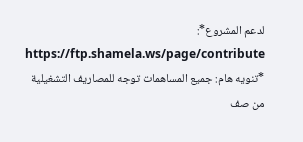لدعم المشروع*: https://ftp.shamela.ws/page/contribute
*تنويه هام: جميع المساهمات توجه للمصاريف التشغيلية من صف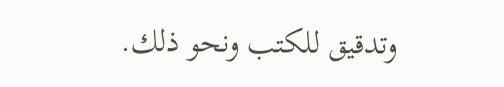وتدقيق للكتب ونحو ذلك.